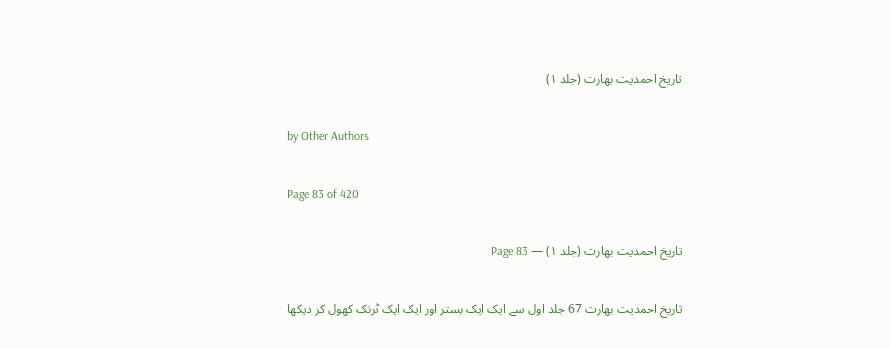تاریخ احمدیت بھارت (جلد ۱)

by Other Authors

Page 83 of 420

تاریخ احمدیت بھارت (جلد ۱) — Page 83

تاریخ احمدیت بھارت 67 جلد اول سے ایک ایک بستر اور ایک ایک ٹرنک کھول کر دیکھا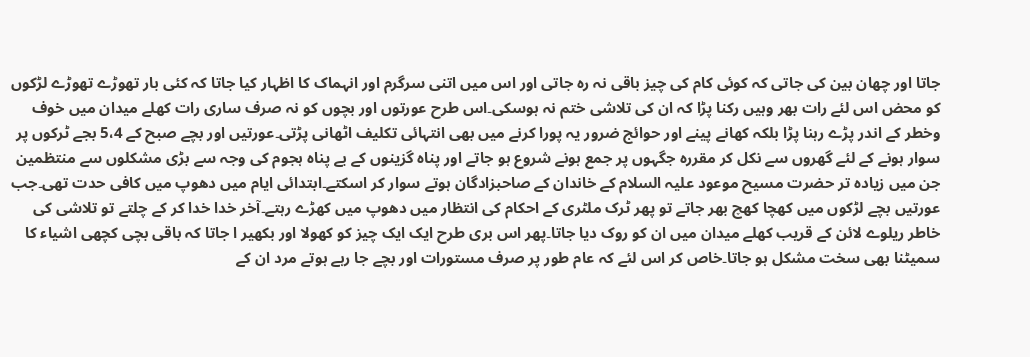جاتا اور چھان بین کی جاتی کہ کوئی کام کی چیز باقی نہ رہ جاتی اور اس میں اتنی سرگرم اور انہماک کا اظہار کیا جاتا کہ کئی بار تھوڑے تھوڑے لڑکوں کو محض اس لئے رات بھر وہیں رکنا پڑا کہ ان کی تلاشی ختم نہ ہوسکی۔اس طرح عورتوں اور بچوں کو نہ صرف ساری رات کھلے میدان میں خوف وخطر کے اندر پڑے رہنا پڑا بلکہ کھانے پینے اور حوائج ضرور یہ پورا کرنے میں بھی انتہائی تکلیف اٹھانی پڑتی۔عورتیں اور بچے صبح کے 5،4 بجے ٹرکوں پر سوار ہونے کے لئے گھروں سے نکل کر مقررہ جگہوں پر جمع ہونے شروع ہو جاتے اور پناہ گزینوں کے بے پناہ ہجوم کی وجہ سے بڑی مشکلوں سے منتظمین جن میں زیادہ تر حضرت مسیح موعود علیہ السلام کے خاندان کے صاحبزادگان ہوتے سوار کر اسکتے۔ابتدائی ایام میں دھوپ میں کافی حدت تھی۔جب عورتیں بچے لڑکوں میں کھچا کھچ بھر جاتے تو پھر ٹرک ملٹری کے احکام کی انتظار میں دھوپ میں کھڑے رہتے۔آخر خدا خدا کر کے چلتے تو تلاشی کی خاطر ریلوے لائن کے قریب کھلے میدان میں ان کو روک دیا جاتا۔پھر اس بری طرح ایک ایک چیز کو کھولا اور بکھیر ا جاتا کہ باقی بچی کچھی اشیاء کا سمیٹنا بھی سخت مشکل ہو جاتا۔خاص کر اس لئے کہ عام طور پر صرف مستورات اور بچے جا رہے ہوتے مرد ان کے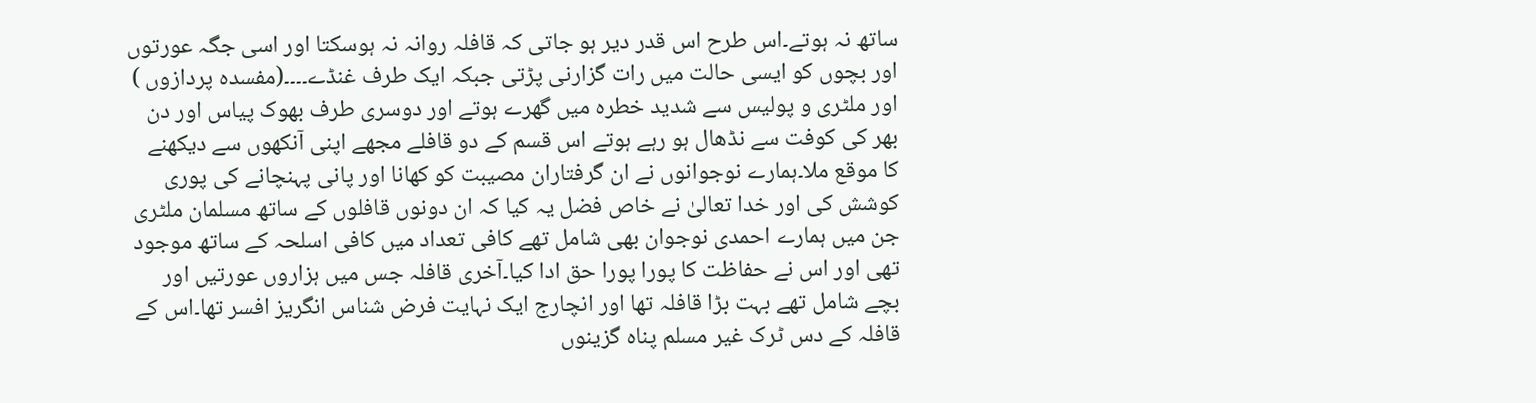ساتھ نہ ہوتے۔اس طرح اس قدر دیر ہو جاتی کہ قافلہ روانہ نہ ہوسکتا اور اسی جگہ عورتوں اور بچوں کو ایسی حالت میں رات گزارنی پڑتی جبکہ ایک طرف غنڈے۔۔۔۔(مفسدہ پردازوں ) اور ملٹری و پولیس سے شدید خطرہ میں گھرے ہوتے اور دوسری طرف بھوک پیاس اور دن بھر کی کوفت سے نڈھال ہو رہے ہوتے اس قسم کے دو قافلے مجھے اپنی آنکھوں سے دیکھنے کا موقع ملا۔ہمارے نوجوانوں نے ان گرفتاران مصیبت کو کھانا اور پانی پہنچانے کی پوری کوشش کی اور خدا تعالیٰ نے خاص فضل یہ کیا کہ ان دونوں قافلوں کے ساتھ مسلمان ملٹری جن میں ہمارے احمدی نوجوان بھی شامل تھے کافی تعداد میں کافی اسلحہ کے ساتھ موجود تھی اور اس نے حفاظت کا پورا پورا حق ادا کیا۔آخری قافلہ جس میں ہزاروں عورتیں اور بچے شامل تھے بہت بڑا قافلہ تھا اور انچارج ایک نہایت فرض شناس انگریز افسر تھا۔اس کے قافلہ کے دس ٹرک غیر مسلم پناہ گزینوں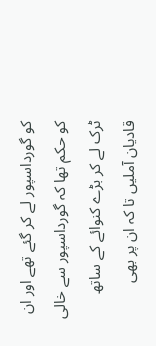کو گورداسپور لے کر گئے تھے اور ان کو حکم تھا کہ گورداسپور سے خالی ٹرک لے کر بڑے کنوائے کے ساتھ قادیان آملیں تا کہ ان پر بھی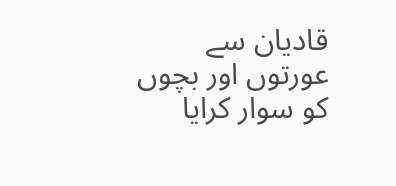قادیان سے عورتوں اور بچوں کو سوار کرایا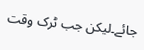جائے۔لیکن جب ٹرک وقت